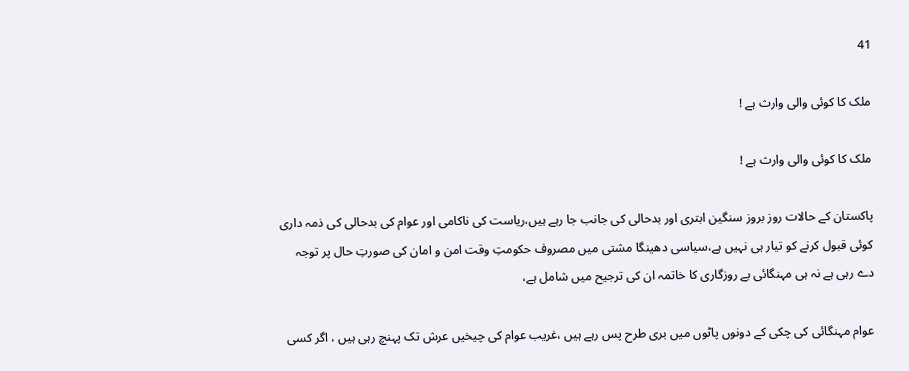41

ملک کا کوئی والی وارث ہے !

ملک کا کوئی والی وارث ہے !

پاکستان کے حالات روز بروز سنگین ابتری اور بدحالی کی جانب جا رہے ہیں،ریاست کی ناکامی اور عوام کی بدحالی کی ذمہ داری کوئی قبول کرنے کو تیار ہی نہیں ہے،سیاسی دھینگا مشتی میں مصروف حکومتِ وقت امن و امان کی صورتِ حال پر توجہ دے رہی ہے نہ ہی مہنگائی بے روزگاری کا خاتمہ ان کی ترجیح میں شامل ہے،

عوام مہنگائی کی چکی کے دونوں پاٹوں میں بری طرح پس رہے ہیں ،غریب عوام کی چیخیں عرش تک پہنچ رہی ہیں ، اگر کسی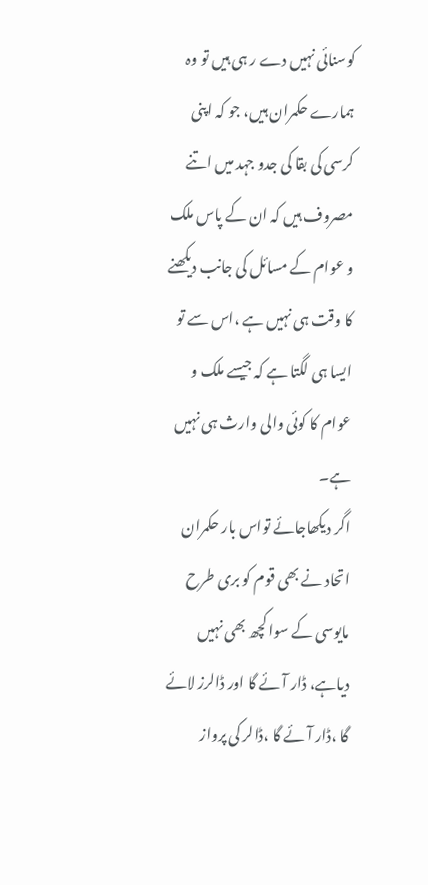کوسنائی نہیں دے ر ہی ہیں تو وہ ہمارے حکمران ہیں، جو کہ اپنی کرسی کی بقا کی جدو جہد میں اتنے مصروف ہیں کہ ان کے پاس ملک و عوام کے مسائل کی جانب دیکھنے کا وقت ہی نہیں ہے ،اس سے تو ایسا ہی لگتا ہے کہ جیسے ملک و عوام کا کوئی والی وارث ہی نہیں ہے۔
اگر دیکھاجائے تواس بار حکمران اتحاد نے بھی قوم کو بری طرح مایوسی کے سوا کچھ بھی نہیں دیاہے، ڈار آئے گا اور ڈالرز لائے گا ،ڈار آئے گا ،ڈالر کی پرواز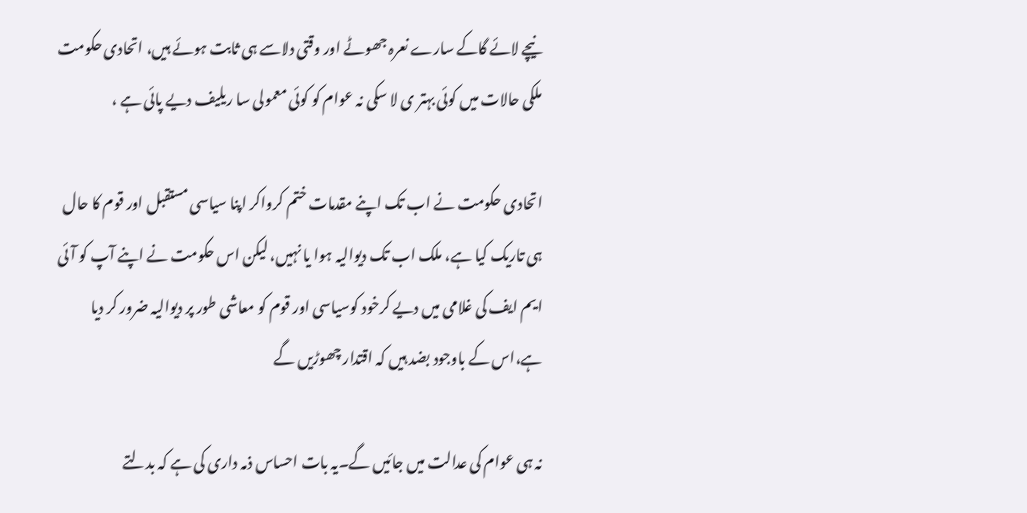نیچے لائے گاکے سارے نعرہ جھوٹے اور وقتی دلاسے ہی ثابت ہوئے ہیں، اتحادی حکومت ملکی حالات میں کوئی بہتر ی لا سکی نہ عوام کو کوئی معمولی سا ریلیف دیے پائی ہے ،

اتحادی حکومت نے اب تک اپنے مقدمات ختم کرواکر اپنا سیاسی مستقبل اور قوم کا حال ہی تاریک کیا ہے، ملک اب تک دیوالیہ ہوا یا نہیں، لیکن اس حکومت نے اپنے آپ کو آئی ایم ایف کی غلامی میں دیے کرخود کوسیاسی اور قوم کو معاشی طور پر دیوالیہ ضرور کر دیا ہے،اس کے باوجود بضد ہیں کہ اقتدار چھوڑیں گے

نہ ہی عوام کی عدالت میں جائیں گے۔یہ بات احساس ذمہ داری کی ہے کہ بدلتے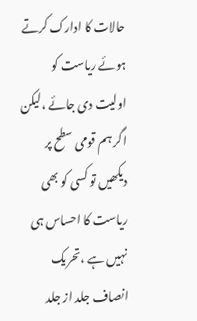حالات کا ادارک کرتے ہوئے ریاست کو اولیت دی جائے ،لیکن اگر ہم قومی سطح پر دیکھیں تو کسی کو بھی ریاست کا احساس ہی نہیں ہے ،تحریک انصاف جلد از جلد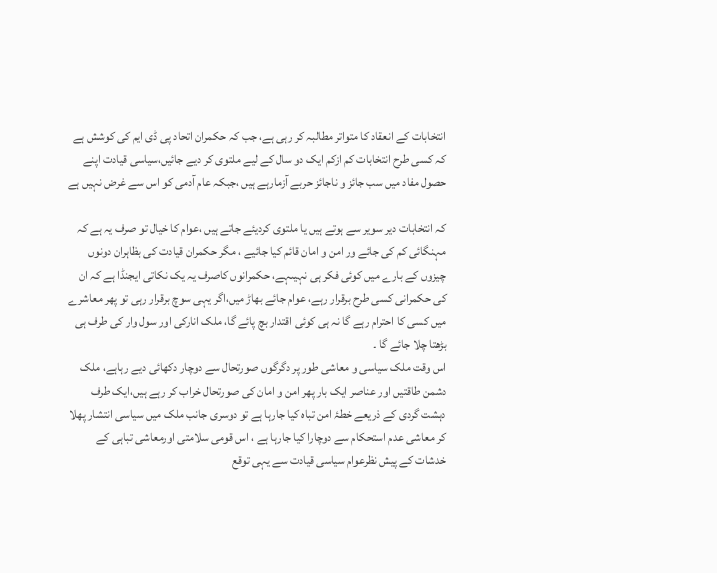انتخابات کے انعقاد کا متواتر مطالبہ کر رہی ہے، جب کہ حکمران اتحاد پی ڈی ایم کی کوشش ہے کہ کسی طرح انتخابات کم ازکم ایک دو سال کے لیے ملتوی کر دیے جائیں،سیاسی قیادت اپنے حصول مفاد میں سب جائز و ناجائز حربے آزمارہے ہیں ،جبکہ عام آدمی کو اس سے غرض نہیں ہے

کہ انتخابات دیر سویر سے ہوتے ہیں یا ملتوی کردیئے جاتے ہیں ،عوام کا خیال تو صرف یہ ہے کہ مہنگائی کم کی جائے ور امن و امان قائم کیا جائیے ، مگر حکمران قیادت کی بظاہران دونوں چیزوں کے بارے میں کوئی فکر ہی نہیںہے، حکمرانوں کاصرف یہ یک نکاتی ایجنڈا ہے کہ ان کی حکمرانی کسی طرح برقرار رہے، عوام جائے بھاڑ میں،اگر یہی سوچ برقرار رہی تو پھر معاشرے میں کسی کا احترام رہے گا نہ ہی کوئی اقتدار بچ پائے گا، ملک انارکی اور سول وار کی طرف ہی بڑھتا چلا جائے گا ۔
اس وقت ملک سیاسی و معاشی طور پر دگرگوں صورتحال سے دوچار دکھائی دیے رہاہے، ملک دشمن طاقتیں اور عناصر ایک بار پھر امن و امان کی صورتحال خراب کر رہے ہیں،ایک طرف دہشت گردی کے ذریعے خطۂ امن تباہ کیا جارہا ہے تو دوسری جانب ملک میں سیاسی انتشار پھلا کر معاشی عدم استحکام سے دوچارا کیا جارہا ہے ، اس قومی سلامتی اورمعاشی تباہی کے خدشات کے پیش نظرعوام سیاسی قیادت سے یہی توقع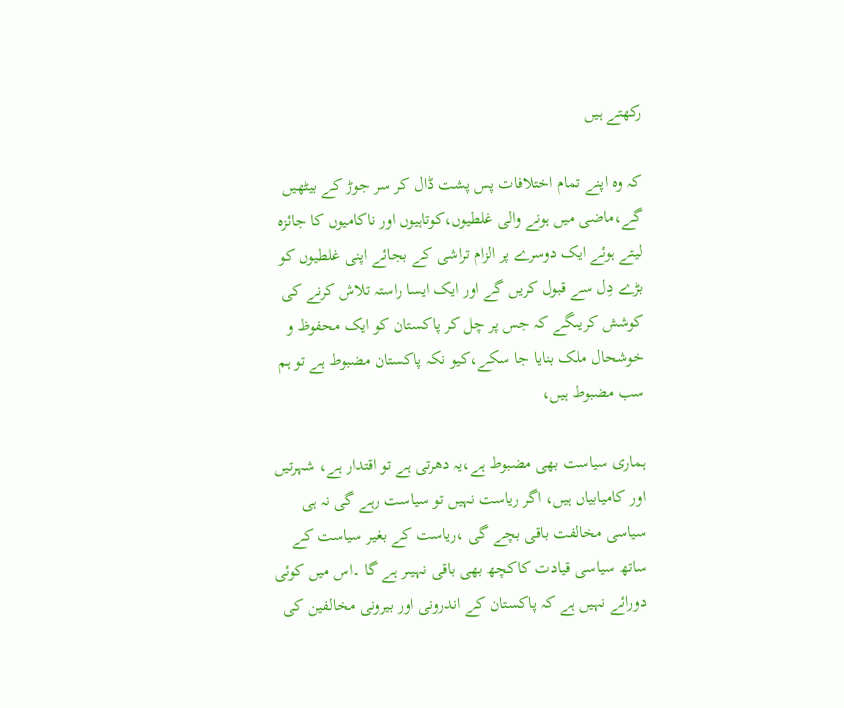رکھتے ہیں

کہ وہ اپنے تمام اختلافات پس پشت ڈال کر سر جوڑ کے بیٹھیں گے،ماضی میں ہونے والی غلطیوں،کوتاہیوں اور ناکامیوں کا جائزہ لیتے ہوئے ایک دوسرے پر الزام تراشی کے بجائے اپنی غلطیوں کو بڑے دِل سے قبول کریں گے اور ایک ایسا راستہ تلاش کرنے کی کوشش کریںگے کہ جس پر چل کر پاکستان کو ایک محفوظ و خوشحال ملک بنایا جا سکے،کیو نکہ پاکستان مضبوط ہے تو ہم سب مضبوط ہیں،

ہماری سیاست بھی مضبوط ہے،یہ دھرتی ہے تو اقتدار ہے، شہرتیں اور کامیابیاں ہیں، اگر ریاست نہیں تو سیاست رہے گی نہ ہی سیاسی مخالفت باقی بچے گی ،ریاست کے بغیر سیاست کے ساتھ سیاسی قیادت کاکچھ بھی باقی نہیںر ہے گا ۔اس میں کوئی دورائے نہیں ہے کہ پاکستان کے اندرونی اور بیرونی مخالفین کی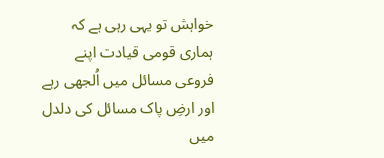خواہش تو یہی رہی ہے کہ ہماری قومی قیادت اپنے فروعی مسائل میں اُلجھی رہے اور ارضِ پاک مسائل کی دلدل میں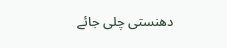دھنستی چلی جائے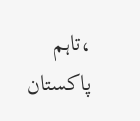،تاہم پاکستان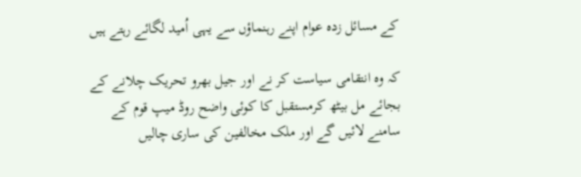کے مسائل زدہ عوام اپنے رہنماؤں سے یہی اُمید لگائے رہتے ہیں

کہ وہ انتقامی سیاست کر نے اور جیل بھرو تحریک چلانے کے بجائے مل بیٹھ کرمستقبل کا کوئی واضح روڈ میپ قوم کے سامنے لائیں گے اور ملک مخالفین کی ساری چالیں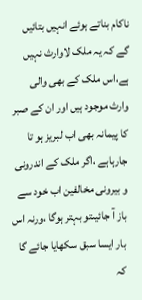ناکام بناتے ہوئے انہیں بتائیں گے کہ یہ ملک لاوارث نہیں ہے،اس ملک کے بھی والی وارث موجود ہیں اور ان کے صبر کا پیمانہ بھی اب لبریز ہو تا جارہاہے ،اگر ملک کے اندرونی و بیرونی مخالفین اب خود سے باز آ جائیںتو بہتر ہوگا ،ورنہ اس بار ایسا سبق سکھایا جائے گا کہ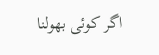اگر کوئی بھولنا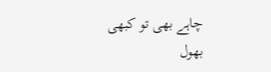چاہے بھی تو کبھی بھول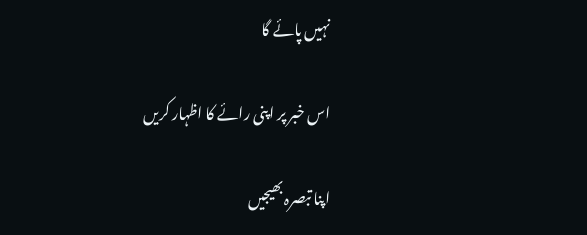نہیں پائے گا

اس خبر پر اپنی رائے کا اظہار کریں

اپنا تبصرہ بھیجیں